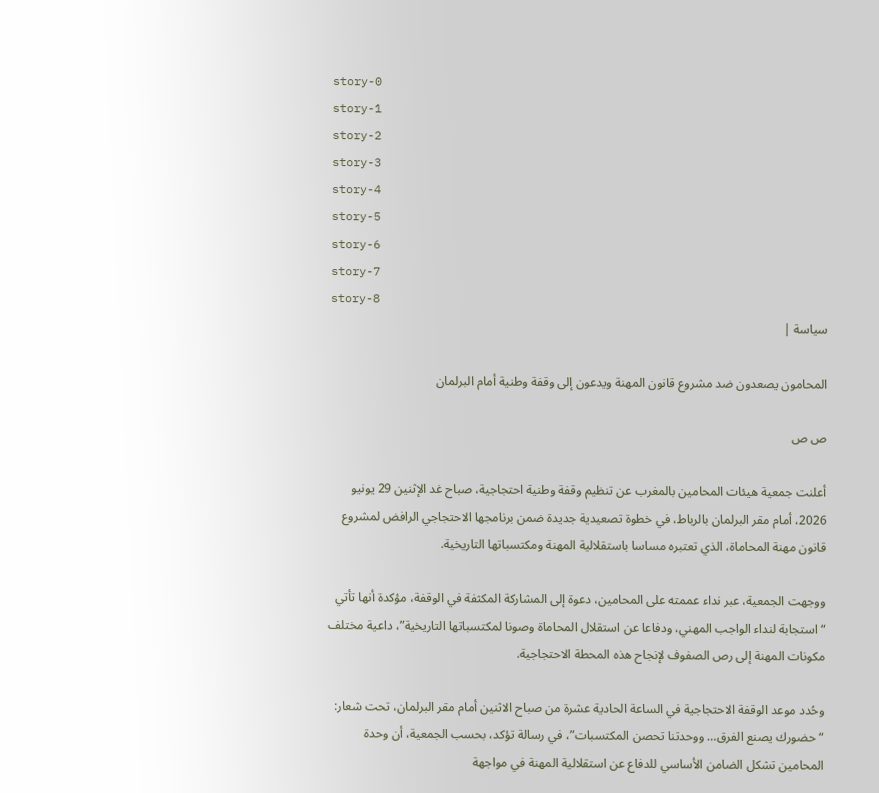story-0
story-1
story-2
story-3
story-4
story-5
story-6
story-7
story-8
سياسة |

المحامون يصعدون ضد مشروع قانون المهنة ويدعون إلى وقفة وطنية أمام البرلمان

ص ص

أعلنت جمعية هيئات المحامين بالمغرب عن تنظيم وقفة وطنية احتجاجية، صباح غد الإثنين 29 يونيو 2026، أمام مقر البرلمان بالرباط، في خطوة تصعيدية جديدة ضمن برنامجها الاحتجاجي الرافض لمشروع قانون مهنة المحاماة، الذي تعتبره مساسا باستقلالية المهنة ومكتسباتها التاريخية.

ووجهت الجمعية، عبر نداء عممته على المحامين، دعوة إلى المشاركة المكثفة في الوقفة، مؤكدة أنها تأتي “استجابة لنداء الواجب المهني، ودفاعا عن استقلال المحاماة وصونا لمكتسباتها التاريخية”، داعية مختلف مكونات المهنة إلى رص الصفوف لإنجاح هذه المحطة الاحتجاجية.

وحُدد موعد الوقفة الاحتجاجية في الساعة الحادية عشرة من صباح الاثنين أمام مقر البرلمان، تحت شعار: “حضورك يصنع الفرق… ووحدتنا تحصن المكتسبات”، في رسالة تؤكد، بحسب الجمعية، أن وحدة المحامين تشكل الضامن الأساسي للدفاع عن استقلالية المهنة في مواجهة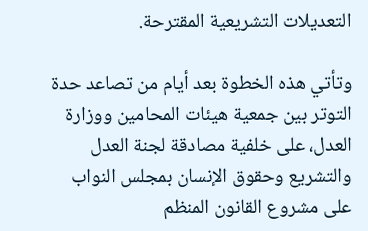التعديلات التشريعية المقترحة.

وتأتي هذه الخطوة بعد أيام من تصاعد حدة التوتر بين جمعية هيئات المحامين ووزارة العدل، على خلفية مصادقة لجنة العدل والتشريع وحقوق الإنسان بمجلس النواب على مشروع القانون المنظم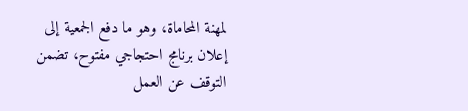لمهنة المحاماة، وهو ما دفع الجمعية إلى إعلان برنامج احتجاجي مفتوح، تضمن التوقف عن العمل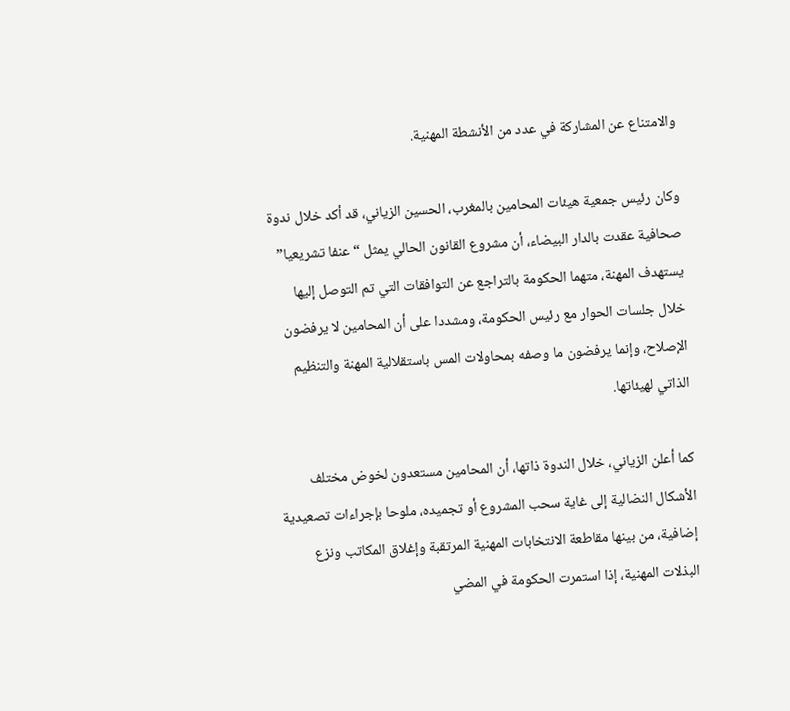والامتناع عن المشاركة في عدد من الأنشطة المهنية.

وكان رئيس جمعية هيئات المحامين بالمغرب، الحسين الزياني، قد أكد خلال ندوة صحافية عقدت بالدار البيضاء، أن مشروع القانون الحالي يمثل “عنفا تشريعيا” يستهدف المهنة، متهما الحكومة بالتراجع عن التوافقات التي تم التوصل إليها خلال جلسات الحوار مع رئيس الحكومة، ومشددا على أن المحامين لا يرفضون الإصلاح، وإنما يرفضون ما وصفه بمحاولات المس باستقلالية المهنة والتنظيم الذاتي لهيئاتها.

كما أعلن الزياني، خلال الندوة ذاتها، أن المحامين مستعدون لخوض مختلف الأشكال النضالية إلى غاية سحب المشروع أو تجميده، ملوحا بإجراءات تصعيدية إضافية، من بينها مقاطعة الانتخابات المهنية المرتقبة وإغلاق المكاتب ونزع البذلات المهنية، إذا استمرت الحكومة في المضي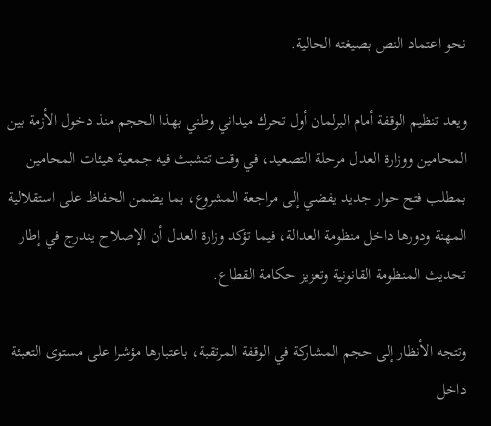نحو اعتماد النص بصيغته الحالية.

ويعد تنظيم الوقفة أمام البرلمان أول تحرك ميداني وطني بهذا الحجم منذ دخول الأزمة بين المحامين ووزارة العدل مرحلة التصعيد، في وقت تتشبث فيه جمعية هيئات المحامين بمطلب فتح حوار جديد يفضي إلى مراجعة المشروع، بما يضمن الحفاظ على استقلالية المهنة ودورها داخل منظومة العدالة، فيما تؤكد وزارة العدل أن الإصلاح يندرج في إطار تحديث المنظومة القانونية وتعزيز حكامة القطاع.

وتتجه الأنظار إلى حجم المشاركة في الوقفة المرتقبة، باعتبارها مؤشرا على مستوى التعبئة داخل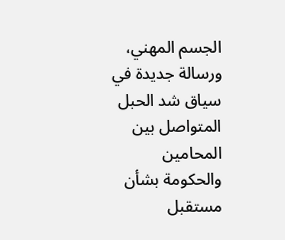الجسم المهني، ورسالة جديدة في سياق شد الحبل المتواصل بين المحامين والحكومة بشأن مستقبل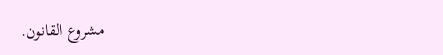مشروع القانون.